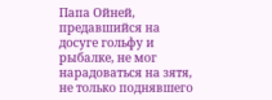Папа Ойней, предавшийся на досуге гольфу и рыбалке, не мог нарадоваться на зятя, не только поднявшего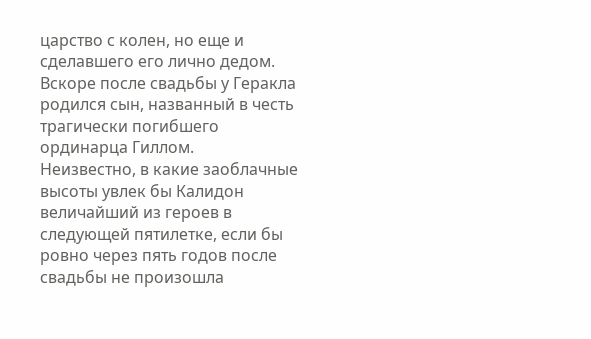царство с колен, но еще и сделавшего его лично дедом. Вскоре после свадьбы у Геракла родился сын, названный в честь трагически погибшего ординарца Гиллом.
Неизвестно, в какие заоблачные высоты увлек бы Калидон величайший из героев в следующей пятилетке, если бы ровно через пять годов после свадьбы не произошла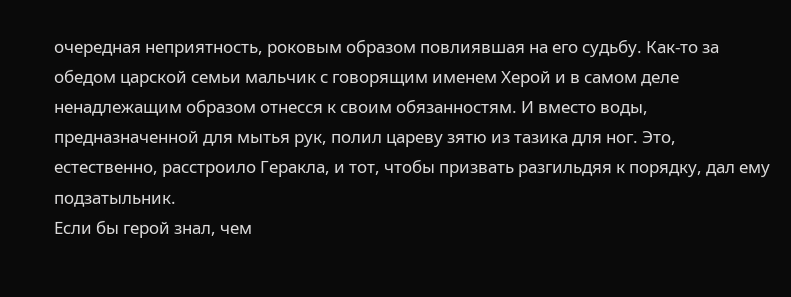очередная неприятность, роковым образом повлиявшая на его судьбу. Как-то за обедом царской семьи мальчик с говорящим именем Херой и в самом деле ненадлежащим образом отнесся к своим обязанностям. И вместо воды, предназначенной для мытья рук, полил цареву зятю из тазика для ног. Это, естественно, расстроило Геракла, и тот, чтобы призвать разгильдяя к порядку, дал ему подзатыльник.
Если бы герой знал, чем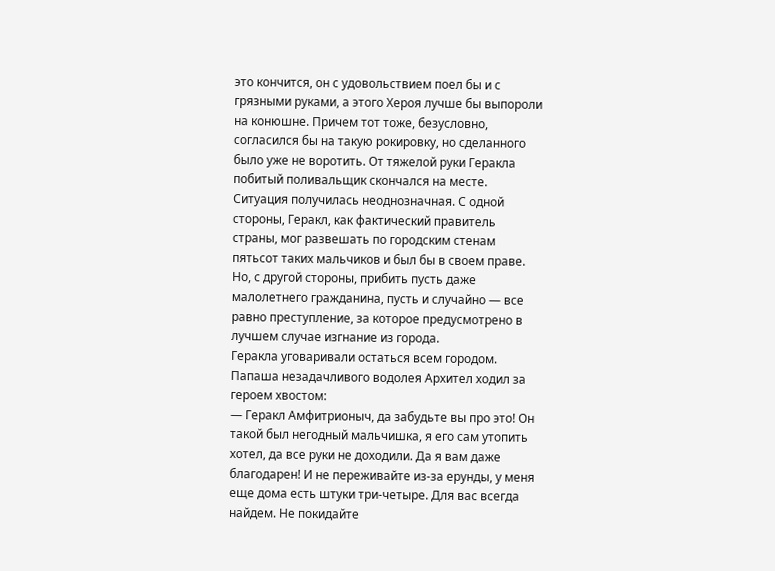это кончится, он с удовольствием поел бы и с грязными руками, а этого Хероя лучше бы выпороли на конюшне. Причем тот тоже, безусловно, согласился бы на такую рокировку, но сделанного было уже не воротить. От тяжелой руки Геракла побитый поливальщик скончался на месте.
Ситуация получилась неоднозначная. С одной стороны, Геракл, как фактический правитель страны, мог развешать по городским стенам пятьсот таких мальчиков и был бы в своем праве. Но, с другой стороны, прибить пусть даже малолетнего гражданина, пусть и случайно — все равно преступление, за которое предусмотрено в лучшем случае изгнание из города.
Геракла уговаривали остаться всем городом. Папаша незадачливого водолея Архител ходил за героем хвостом:
— Геракл Амфитрионыч, да забудьте вы про это! Он такой был негодный мальчишка, я его сам утопить хотел, да все руки не доходили. Да я вам даже благодарен! И не переживайте из-за ерунды, у меня еще дома есть штуки три-четыре. Для вас всегда найдем. Не покидайте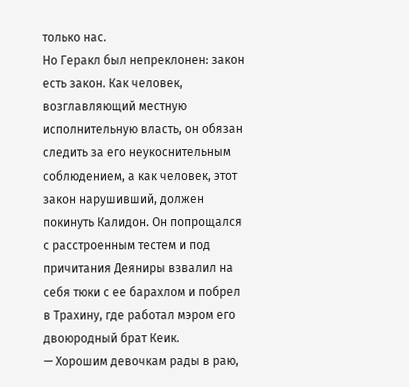только нас.
Но Геракл был непреклонен: закон есть закон. Как человек, возглавляющий местную исполнительную власть, он обязан следить за его неукоснительным соблюдением, а как человек, этот закон нарушивший, должен покинуть Калидон. Он попрощался с расстроенным тестем и под причитания Деяниры взвалил на себя тюки с ее барахлом и побрел в Трахину, где работал мэром его двоюродный брат Кеик.
— Хорошим девочкам рады в раю,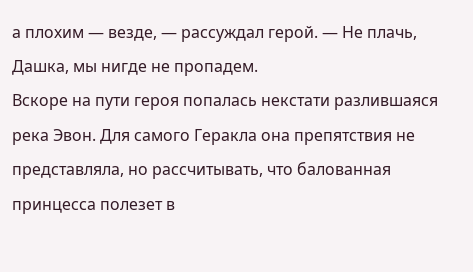а плохим — везде, — рассуждал герой. — Не плачь, Дашка, мы нигде не пропадем.
Вскоре на пути героя попалась некстати разлившаяся река Эвон. Для самого Геракла она препятствия не представляла, но рассчитывать, что балованная принцесса полезет в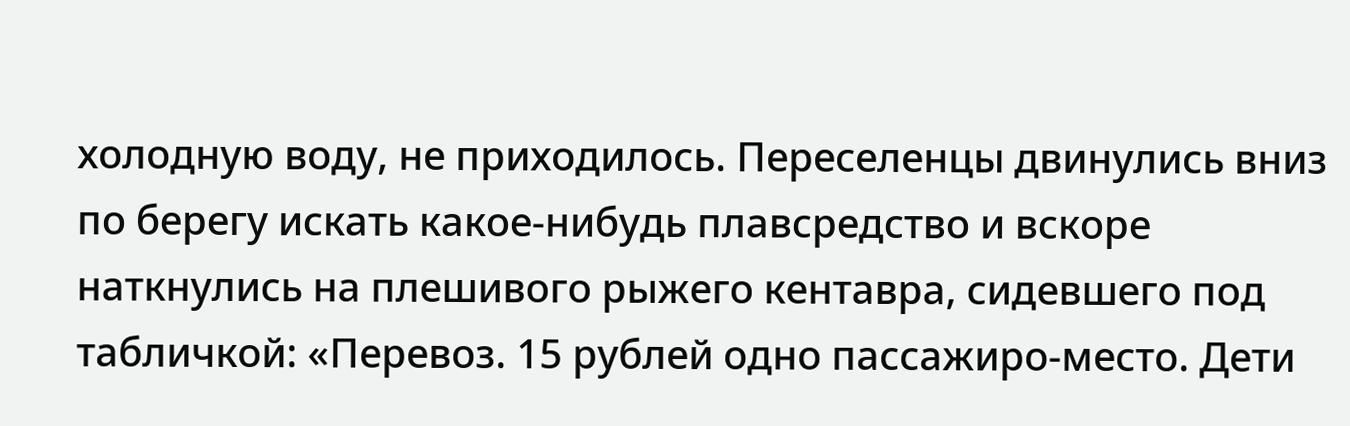холодную воду, не приходилось. Переселенцы двинулись вниз по берегу искать какое-нибудь плавсредство и вскоре наткнулись на плешивого рыжего кентавра, сидевшего под табличкой: «Перевоз. 15 рублей одно пассажиро-место. Дети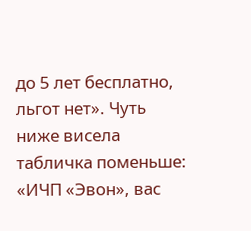до 5 лет бесплатно, льгот нет». Чуть ниже висела табличка поменьше: «ИЧП «Эвон», вас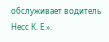обслуживает водитель Несс К. Е.».